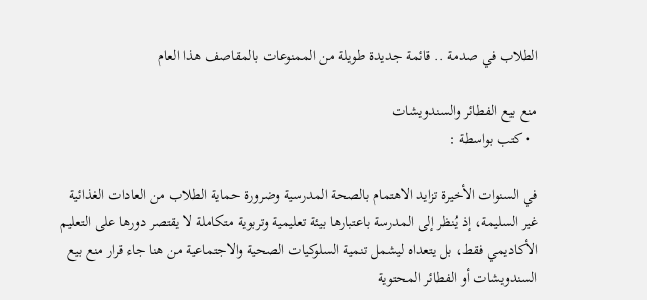الطلاب في صدمة .. قائمة جديدة طويلة من الممنوعات بالمقاصف هذا العام

منع بيع الفطائر والسندويشات
  • كتب بواسطة :

في السنوات الأخيرة تزايد الاهتمام بالصحة المدرسية وضرورة حماية الطلاب من العادات الغذائية غير السليمة، إذ يُنظر إلى المدرسة باعتبارها بيئة تعليمية وتربوية متكاملة لا يقتصر دورها على التعليم الأكاديمي فقط، بل يتعداه ليشمل تنمية السلوكيات الصحية والاجتماعية من هنا جاء قرار منع بيع السندويشات أو الفطائر المحتوية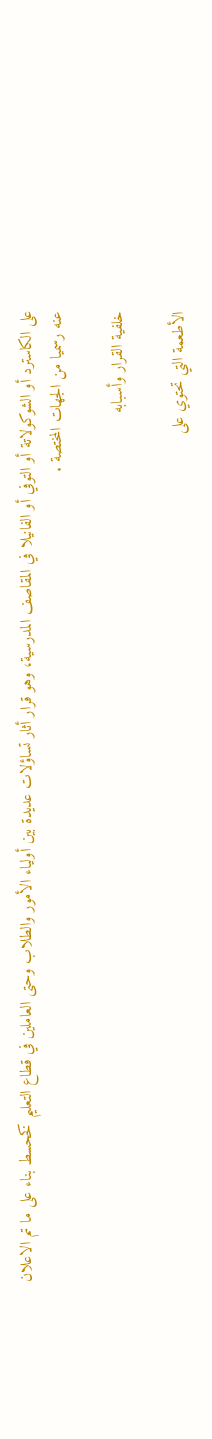على الكاسترد أو الشوكولاتة أو التوفي أو الفانيلا في المقاصف المدرسية، وهو قرار أثار تساؤلات عديدة بين أولياء الأمور والطلاب وحتى العاملين في قطاع التعليم كخحسط بناء على ما تم الاعلان عنه رسميا من الجهات المختصة .

خلفية القرار وأسبابه

الأطعمة التي تحتوي على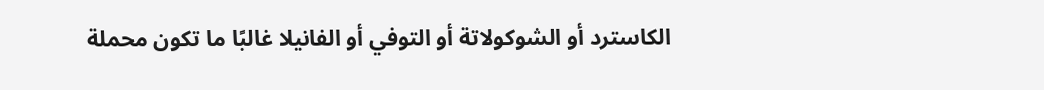الكاسترد أو الشوكولاتة أو التوفي أو الفانيلا غالبًا ما تكون محملة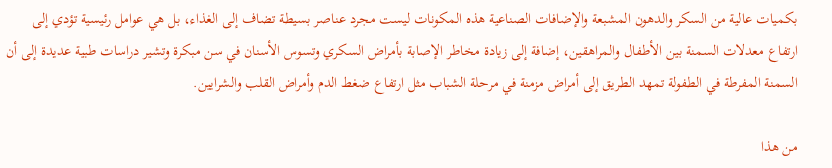بكميات عالية من السكر والدهون المشبعة والإضافات الصناعية هذه المكونات ليست مجرد عناصر بسيطة تضاف إلى الغذاء، بل هي عوامل رئيسية تؤدي إلى ارتفاع معدلات السمنة بين الأطفال والمراهقين، إضافة إلى زيادة مخاطر الإصابة بأمراض السكري وتسوس الأسنان في سن مبكرة وتشير دراسات طبية عديدة إلى أن السمنة المفرطة في الطفولة تمهد الطريق إلى أمراض مزمنة في مرحلة الشباب مثل ارتفاع ضغط الدم وأمراض القلب والشرايين.

من هذا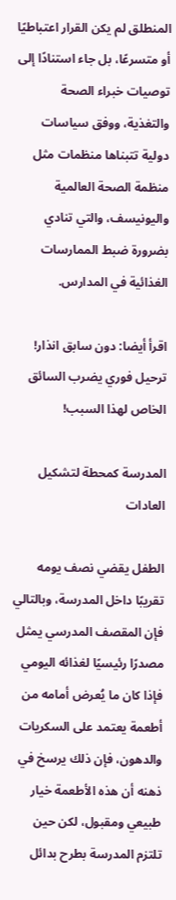المنطلق لم يكن القرار اعتباطيًا أو متسرعًا، بل جاء استنادًا إلى توصيات خبراء الصحة والتغذية، ووفق سياسات دولية تتبناها منظمات مثل منظمة الصحة العالمية واليونيسف، والتي تنادي بضرورة ضبط الممارسات الغذائية في المدارس.

اقرأ أيضا: دون سابق انذار! ترحيل فوري يضرب السائق الخاص لهذا السبب!

المدرسة كمحطة لتشكيل العادات

الطفل يقضي نصف يومه تقريبًا داخل المدرسة، وبالتالي فإن المقصف المدرسي يمثل مصدرًا رئيسيًا لغذائه اليومي فإذا كان ما يُعرض أمامه من أطعمة يعتمد على السكريات والدهون، فإن ذلك يرسخ في ذهنه أن هذه الأطعمة خيار طبيعي ومقبول، لكن حين تلتزم المدرسة بطرح بدائل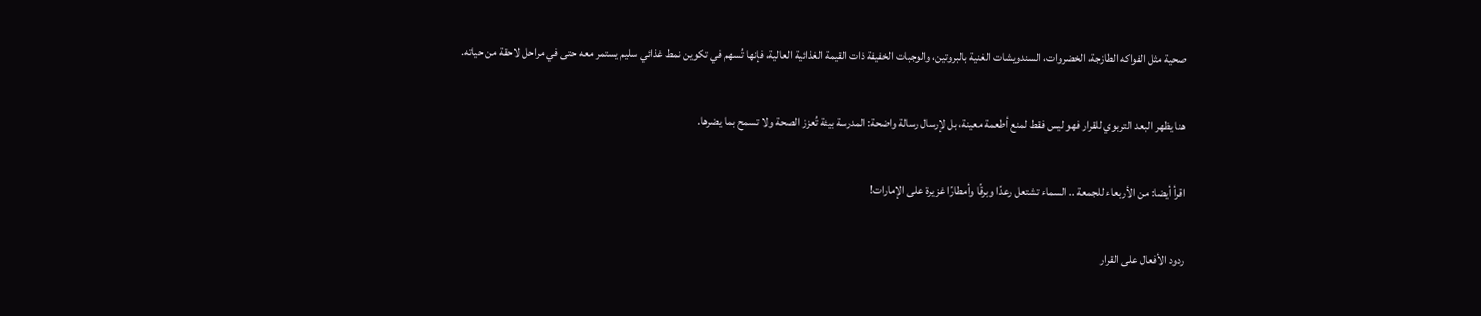صحية مثل الفواكه الطازجة، الخضروات، السندويشات الغنية بالبروتين، والوجبات الخفيفة ذات القيمة الغذائية العالية، فإنها تُسهم في تكوين نمط غذائي سليم يستمر معه حتى في مراحل لاحقة من حياته.

هنا يظهر البعد التربوي للقرار فهو ليس فقط لمنع أطعمة معينة، بل لإرسال رسالة واضحة: المدرسة بيئة تُعزز الصحة ولا تسمح بما يضرها.

اقرأ أيضا: من الأربعاء للجمعة .. السماء تشتعل رعدًا وبرقًا وأمطارًا غزيرة على الإمارات!

ردود الأفعال على القرار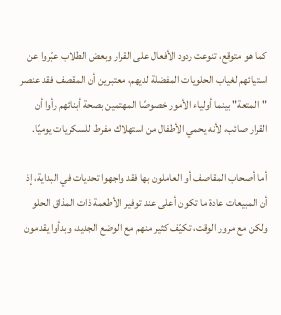كما هو متوقع، تنوعت ردود الأفعال على القرار وبعض الطلاب عبّروا عن استيائهم لغياب الحلويات المفضلة لديهم، معتبرين أن المقصف فقد عنصر "المتعة" بينما أولياء الأمور خصوصًا المهتمين بصحة أبنائهم رأوا أن القرار صائب، لأنه يحمي الأطفال من استهلاك مفرط للسكريات يوميًا.

أما أصحاب المقاصف أو العاملون بها فقد واجهوا تحديات في البداية، إذ أن المبيعات عادة ما تكون أعلى عند توفير الأطعمة ذات المذاق الحلو ولكن مع مرور الوقت، تكيّف كثير منهم مع الوضع الجديد، وبدأوا يقدمون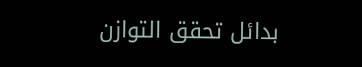بدائل تحقق التوازن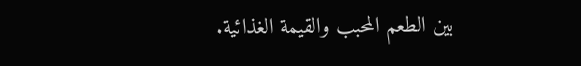بين الطعم المحبب والقيمة الغذائية.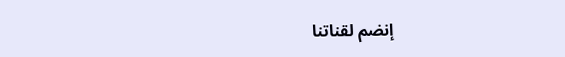إنضم لقناتنا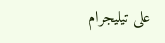على تيليجرام